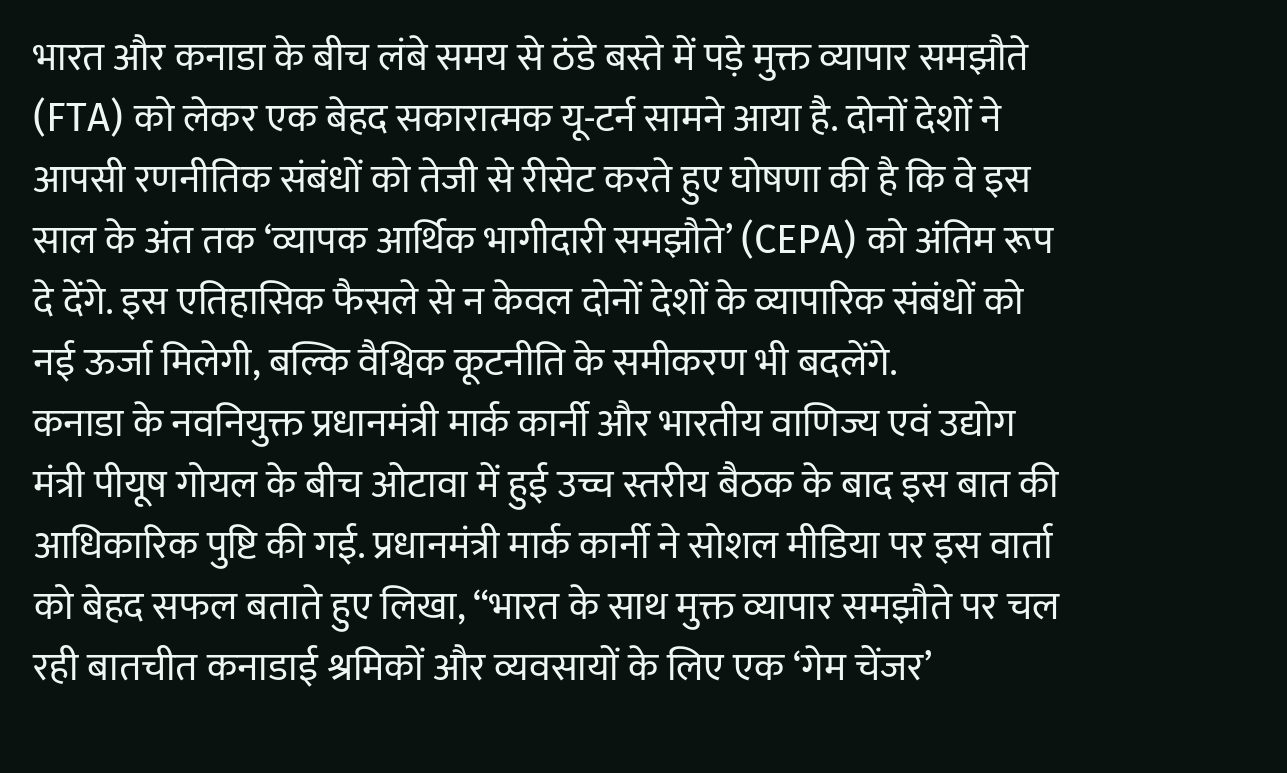भारत और कनाडा के बीच लंबे समय से ठंडे बस्ते में पड़े मुक्त व्यापार समझौते (FTA) को लेकर एक बेहद सकारात्मक यू-टर्न सामने आया है. दोनों देशों ने आपसी रणनीतिक संबंधों को तेजी से रीसेट करते हुए घोषणा की है कि वे इस साल के अंत तक ‘व्यापक आर्थिक भागीदारी समझौते’ (CEPA) को अंतिम रूप दे देंगे. इस एतिहासिक फैसले से न केवल दोनों देशों के व्यापारिक संबंधों को नई ऊर्जा मिलेगी, बल्कि वैश्विक कूटनीति के समीकरण भी बदलेंगे.
कनाडा के नवनियुक्त प्रधानमंत्री मार्क कार्नी और भारतीय वाणिज्य एवं उद्योग मंत्री पीयूष गोयल के बीच ओटावा में हुई उच्च स्तरीय बैठक के बाद इस बात की आधिकारिक पुष्टि की गई. प्रधानमंत्री मार्क कार्नी ने सोशल मीडिया पर इस वार्ता को बेहद सफल बताते हुए लिखा, “भारत के साथ मुक्त व्यापार समझौते पर चल रही बातचीत कनाडाई श्रमिकों और व्यवसायों के लिए एक ‘गेम चेंजर’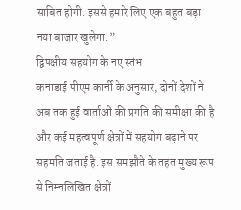साबित होगी. इससे हमारे लिए एक बहुत बड़ा नया बाजार खुलेगा.”
द्विपक्षीय सहयोग के नए स्तंभ
कनाडाई पीएम कार्नी के अनुसार, दोनों देशों ने अब तक हुई वार्ताओं की प्रगति की समीक्षा की है और कई महत्वपूर्ण क्षेत्रों में सहयोग बढ़ाने पर सहमति जताई है. इस समझौते के तहत मुख्य रूप से निम्नलिखित क्षेत्रों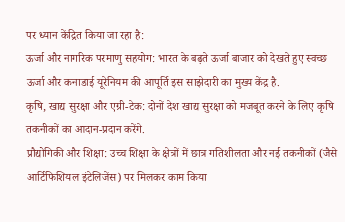पर ध्यान केंद्रित किया जा रहा है:
ऊर्जा और नागरिक परमाणु सहयोग: भारत के बढ़ते ऊर्जा बाजार को देखते हुए स्वच्छ ऊर्जा और कनाडाई यूरेनियम की आपूर्ति इस साझेदारी का मुख्य केंद्र है.
कृषि, खाद्य सुरक्षा और एग्री-टेक: दोनों देश खाद्य सुरक्षा को मजबूत करने के लिए कृषि तकनीकों का आदान-प्रदान करेंगे.
प्रौद्योगिकी और शिक्षा: उच्च शिक्षा के क्षेत्रों में छात्र गतिशीलता और नई तकनीकों (जैसे आर्टिफिशियल इंटेलिजेंस) पर मिलकर काम किया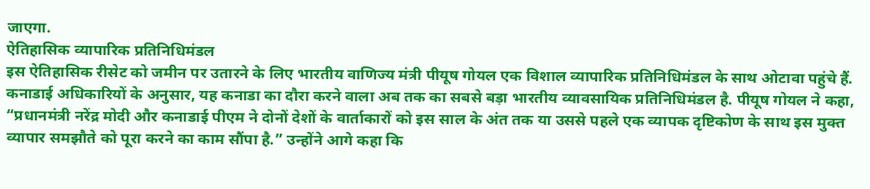जाएगा.
ऐतिहासिक व्यापारिक प्रतिनिधिमंडल
इस ऐतिहासिक रीसेट को जमीन पर उतारने के लिए भारतीय वाणिज्य मंत्री पीयूष गोयल एक विशाल व्यापारिक प्रतिनिधिमंडल के साथ ओटावा पहुंचे हैं. कनाडाई अधिकारियों के अनुसार, यह कनाडा का दौरा करने वाला अब तक का सबसे बड़ा भारतीय व्यावसायिक प्रतिनिधिमंडल है. पीयूष गोयल ने कहा, “प्रधानमंत्री नरेंद्र मोदी और कनाडाई पीएम ने दोनों देशों के वार्ताकारों को इस साल के अंत तक या उससे पहले एक व्यापक दृष्टिकोण के साथ इस मुक्त व्यापार समझौते को पूरा करने का काम सौंपा है.” उन्होंने आगे कहा कि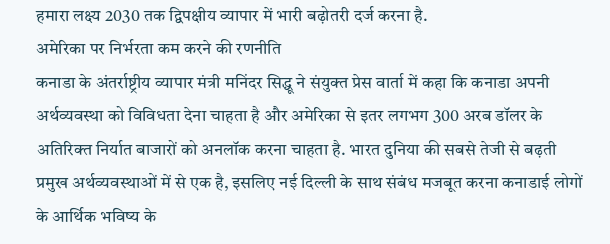हमारा लक्ष्य 2030 तक द्विपक्षीय व्यापार में भारी बढ़ोतरी दर्ज करना है.
अमेरिका पर निर्भरता कम करने की रणनीति
कनाडा के अंतर्राष्ट्रीय व्यापार मंत्री मनिंदर सिद्धू ने संयुक्त प्रेस वार्ता में कहा कि कनाडा अपनी अर्थव्यवस्था को विविधता देना चाहता है और अमेरिका से इतर लगभग 300 अरब डॉलर के अतिरिक्त निर्यात बाजारों को अनलॉक करना चाहता है. भारत दुनिया की सबसे तेजी से बढ़ती प्रमुख अर्थव्यवस्थाओं में से एक है, इसलिए नई दिल्ली के साथ संबंध मजबूत करना कनाडाई लोगों के आर्थिक भविष्य के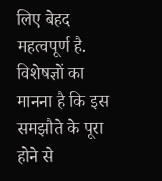लिए बेहद महत्वपूर्ण है.
विशेषज्ञों का मानना है कि इस समझौते के पूरा होने से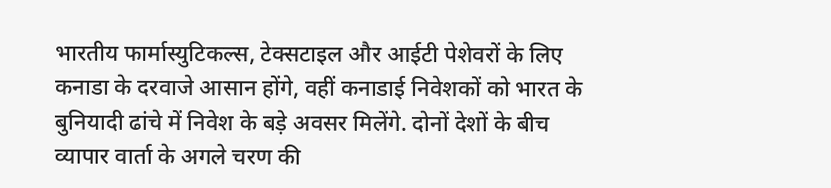भारतीय फार्मास्युटिकल्स, टेक्सटाइल और आईटी पेशेवरों के लिए कनाडा के दरवाजे आसान होंगे, वहीं कनाडाई निवेशकों को भारत के बुनियादी ढांचे में निवेश के बड़े अवसर मिलेंगे. दोनों देशों के बीच व्यापार वार्ता के अगले चरण की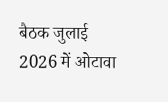बैठक जुलाई 2026 में ओटावा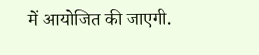में आयोजित की जाएगी.